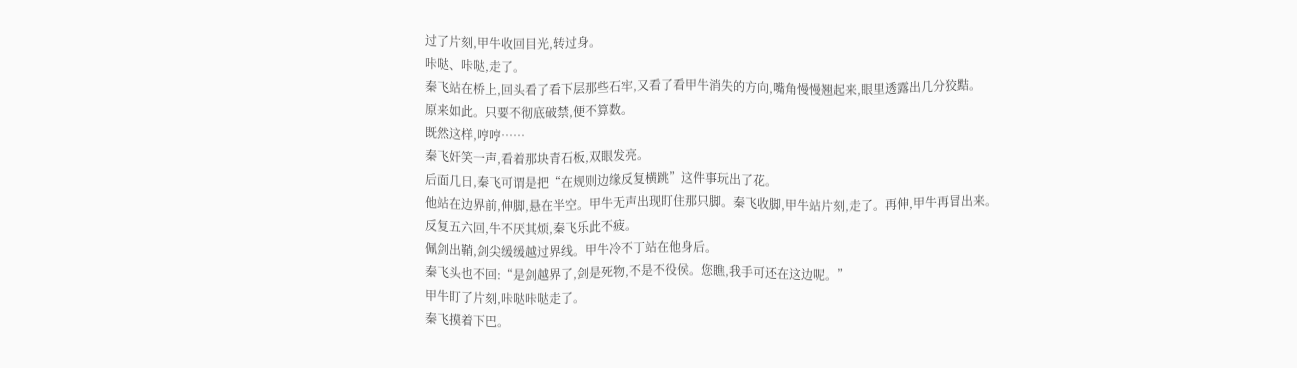过了片刻,甲牛收回目光,转过身。
咔哒、咔哒,走了。
秦飞站在桥上,回头看了看下层那些石牢,又看了看甲牛消失的方向,嘴角慢慢翘起来,眼里透露出几分狡黠。
原来如此。只要不彻底破禁,便不算数。
既然这样,哼哼……
秦飞奸笑一声,看着那块青石板,双眼发亮。
后面几日,秦飞可谓是把“在规则边缘反复横跳”这件事玩出了花。
他站在边界前,伸脚,悬在半空。甲牛无声出现盯住那只脚。秦飞收脚,甲牛站片刻,走了。再伸,甲牛再冒出来。
反复五六回,牛不厌其烦,秦飞乐此不疲。
佩剑出鞘,剑尖缓缓越过界线。甲牛冷不丁站在他身后。
秦飞头也不回:“是剑越界了,剑是死物,不是不役侯。您瞧,我手可还在这边呢。”
甲牛盯了片刻,咔哒咔哒走了。
秦飞摸着下巴。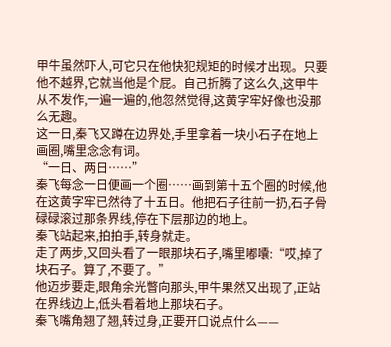甲牛虽然吓人,可它只在他快犯规矩的时候才出现。只要他不越界,它就当他是个屁。自己折腾了这么久,这甲牛从不发作,一遍一遍的,他忽然觉得,这黄字牢好像也没那么无趣。
这一日,秦飞又蹲在边界处,手里拿着一块小石子在地上画圈,嘴里念念有词。
“一日、两日……”
秦飞每念一日便画一个圈……画到第十五个圈的时候,他在这黄字牢已然待了十五日。他把石子往前一扔,石子骨碌碌滚过那条界线,停在下层那边的地上。
秦飞站起来,拍拍手,转身就走。
走了两步,又回头看了一眼那块石子,嘴里嘟囔:“哎,掉了块石子。算了,不要了。”
他迈步要走,眼角余光瞥向那头,甲牛果然又出现了,正站在界线边上,低头看着地上那块石子。
秦飞嘴角翘了翘,转过身,正要开口说点什么——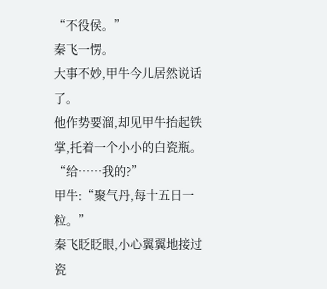“不役侯。”
秦飞一愣。
大事不妙,甲牛今儿居然说话了。
他作势要溜,却见甲牛抬起铁掌,托着一个小小的白瓷瓶。
“给……我的?”
甲牛:“聚气丹,每十五日一粒。”
秦飞眨眨眼,小心翼翼地接过瓷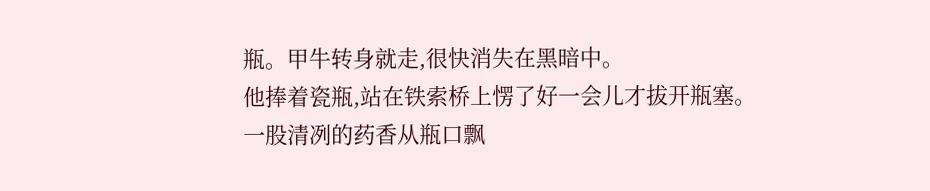瓶。甲牛转身就走,很快消失在黑暗中。
他捧着瓷瓶,站在铁索桥上愣了好一会儿才拔开瓶塞。
一股清冽的药香从瓶口飘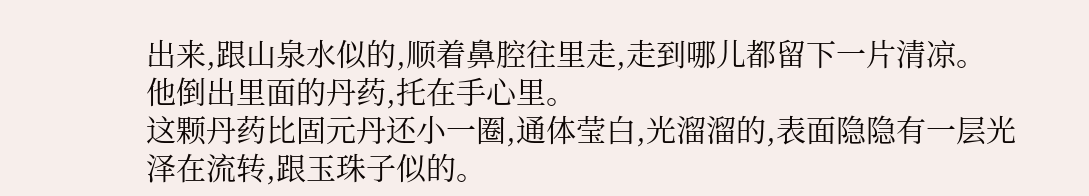出来,跟山泉水似的,顺着鼻腔往里走,走到哪儿都留下一片清凉。
他倒出里面的丹药,托在手心里。
这颗丹药比固元丹还小一圈,通体莹白,光溜溜的,表面隐隐有一层光泽在流转,跟玉珠子似的。